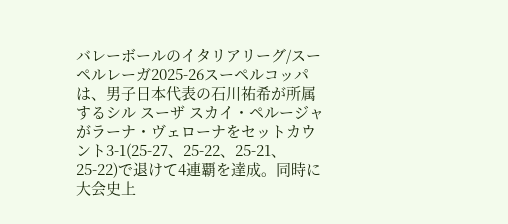バレーボールのイタリアリーグ/スーペルレーガ2025-26スーペルコッパは、男子日本代表の石川祐希が所属するシル スーザ スカイ・ペルージャがラーナ・ヴェローナをセットカウント3-1(25-27、25-22、25-21、25-22)で退けて4連覇を達成。同時に大会史上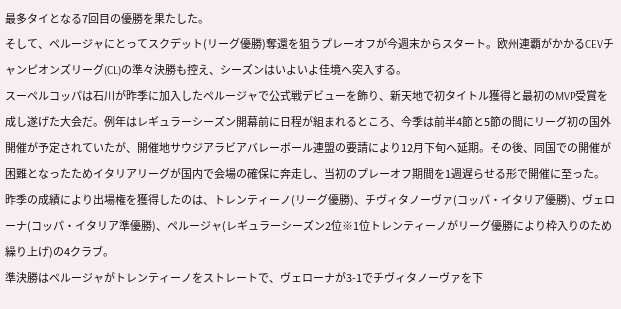最多タイとなる7回目の優勝を果たした。
そして、ペルージャにとってスクデット(リーグ優勝)奪還を狙うプレーオフが今週末からスタート。欧州連覇がかかるCEVチャンピオンズリーグ(CL)の準々決勝も控え、シーズンはいよいよ佳境へ突入する。
スーペルコッパは石川が昨季に加入したペルージャで公式戦デビューを飾り、新天地で初タイトル獲得と最初のMVP受賞を成し遂げた大会だ。例年はレギュラーシーズン開幕前に日程が組まれるところ、今季は前半4節と5節の間にリーグ初の国外開催が予定されていたが、開催地サウジアラビアバレーボール連盟の要請により12月下旬へ延期。その後、同国での開催が困難となったためイタリアリーグが国内で会場の確保に奔走し、当初のプレーオフ期間を1週遅らせる形で開催に至った。
昨季の成績により出場権を獲得したのは、トレンティーノ(リーグ優勝)、チヴィタノーヴァ(コッパ・イタリア優勝)、ヴェローナ(コッパ・イタリア準優勝)、ペルージャ(レギュラーシーズン2位※1位トレンティーノがリーグ優勝により枠入りのため繰り上げ)の4クラブ。
準決勝はペルージャがトレンティーノをストレートで、ヴェローナが3-1でチヴィタノーヴァを下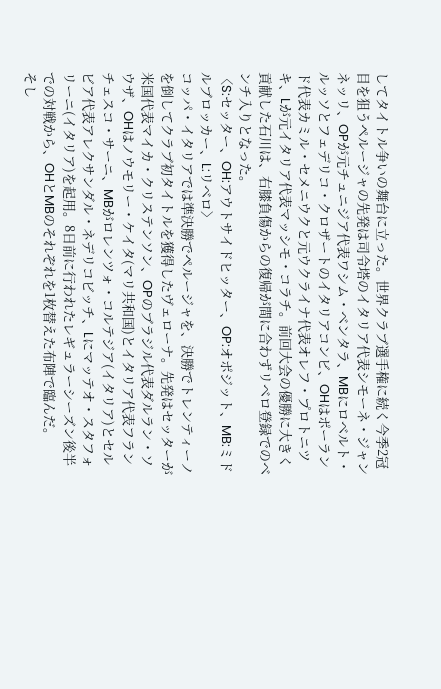してタイトル争いの舞台に立った。世界クラブ選手権に続く今季2冠目を狙うペルージャの先発は司令塔のイタリア代表シモーネ・ジャンネッリ、OPが元チュニジア代表ワシム・ベンタラ、MBにロベルト・ルッソとフェデリコ・クロザートのイタリアコンビ、OHはポーランド代表カミル・セメニウクと元ウクライナ代表オレフ・プロトニツキ、Lが元イタリア代表マッシモ・コラチ。前回大会の優勝に大きく貢献した石川は、右膝負傷からの復帰が間に合わずリベロ登録でのベンチ入りとなった。
〈S:セッター、OH:アウトサイドヒッター、OP:オポジット、MB:ミドルブロッカー、L:リベロ〉
コッパ・イタリアでは準決勝でペルージャを、決勝でトレンティーノを倒してクラブ初タイトルを獲得したヴェローナ。先発はセッターが米国代表マイカ・クリステンソン、OPのブラジル代表ダルラン・ソウザ、OHはノウモリー・ケイタ(マリ共和国)とイタリア代表フランチェスコ・サーニ、MBがロレンツォ・コルテジア(イタリア)とセルビア代表アレクサンダル・ネデリコビッチ、Lにマッテオ・スタフォリーニ(イタリア)を起用。8日前に行われたレギュラーシーズン後半での対戦から、OHとMBのそれぞれを1枚替えた布陣で臨んだ。
そし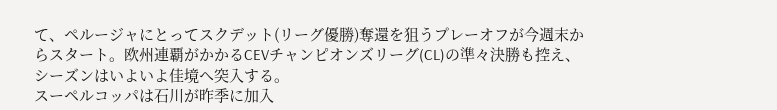て、ペルージャにとってスクデット(リーグ優勝)奪還を狙うプレーオフが今週末からスタート。欧州連覇がかかるCEVチャンピオンズリーグ(CL)の準々決勝も控え、シーズンはいよいよ佳境へ突入する。
スーペルコッパは石川が昨季に加入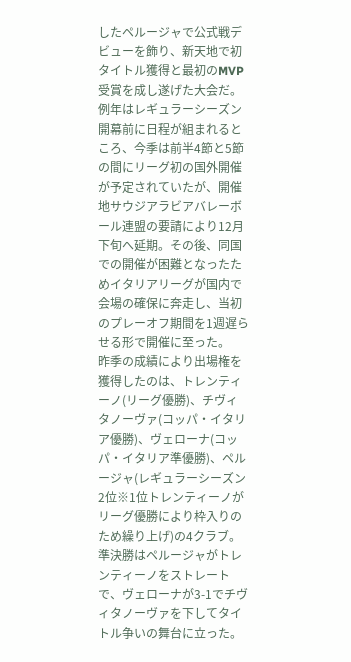したペルージャで公式戦デビューを飾り、新天地で初タイトル獲得と最初のMVP受賞を成し遂げた大会だ。例年はレギュラーシーズン開幕前に日程が組まれるところ、今季は前半4節と5節の間にリーグ初の国外開催が予定されていたが、開催地サウジアラビアバレーボール連盟の要請により12月下旬へ延期。その後、同国での開催が困難となったためイタリアリーグが国内で会場の確保に奔走し、当初のプレーオフ期間を1週遅らせる形で開催に至った。
昨季の成績により出場権を獲得したのは、トレンティーノ(リーグ優勝)、チヴィタノーヴァ(コッパ・イタリア優勝)、ヴェローナ(コッパ・イタリア準優勝)、ペルージャ(レギュラーシーズン2位※1位トレンティーノがリーグ優勝により枠入りのため繰り上げ)の4クラブ。
準決勝はペルージャがトレンティーノをストレートで、ヴェローナが3-1でチヴィタノーヴァを下してタイトル争いの舞台に立った。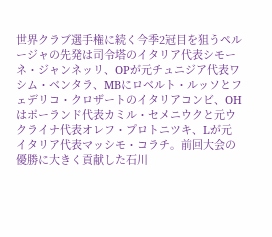世界クラブ選手権に続く今季2冠目を狙うペルージャの先発は司令塔のイタリア代表シモーネ・ジャンネッリ、OPが元チュニジア代表ワシム・ベンタラ、MBにロベルト・ルッソとフェデリコ・クロザートのイタリアコンビ、OHはポーランド代表カミル・セメニウクと元ウクライナ代表オレフ・プロトニツキ、Lが元イタリア代表マッシモ・コラチ。前回大会の優勝に大きく貢献した石川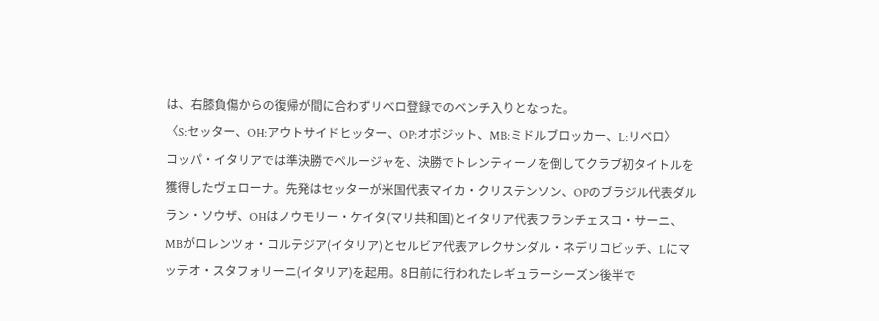は、右膝負傷からの復帰が間に合わずリベロ登録でのベンチ入りとなった。
〈S:セッター、OH:アウトサイドヒッター、OP:オポジット、MB:ミドルブロッカー、L:リベロ〉
コッパ・イタリアでは準決勝でペルージャを、決勝でトレンティーノを倒してクラブ初タイトルを獲得したヴェローナ。先発はセッターが米国代表マイカ・クリステンソン、OPのブラジル代表ダルラン・ソウザ、OHはノウモリー・ケイタ(マリ共和国)とイタリア代表フランチェスコ・サーニ、MBがロレンツォ・コルテジア(イタリア)とセルビア代表アレクサンダル・ネデリコビッチ、Lにマッテオ・スタフォリーニ(イタリア)を起用。8日前に行われたレギュラーシーズン後半で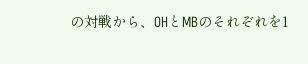の対戦から、OHとMBのそれぞれを1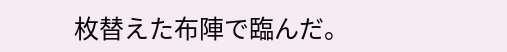枚替えた布陣で臨んだ。